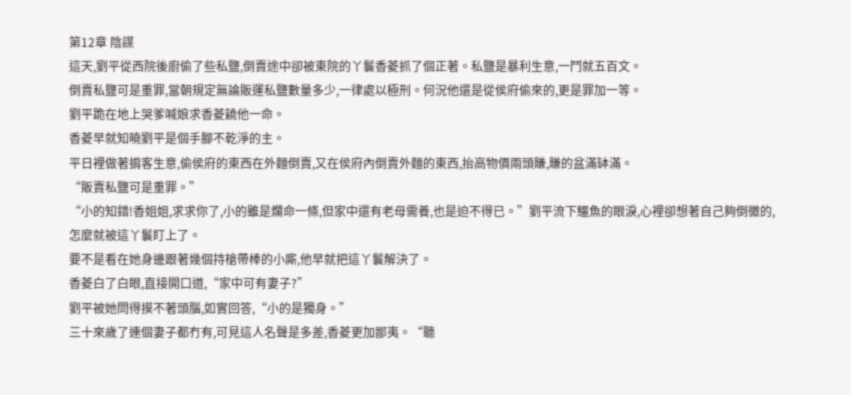第12章 陰謀
這天,劉平從西院後廚偷了些私鹽,倒賣途中卻被東院的丫鬟香菱抓了個正著。私鹽是暴利生意,一鬥就五百文。
倒賣私鹽可是重罪,當朝規定無論販運私鹽數量多少,一律處以極刑。何況他還是從侯府偷來的,更是罪加一等。
劉平跪在地上哭爹喊娘求香菱饒他一命。
香菱早就知曉劉平是個手腳不乾淨的主。
平日裡做著掮客生意,偷侯府的東西在外麵倒賣,又在侯府內倒賣外麵的東西,抬高物價兩頭賺,賺的盆滿缽滿。
“販賣私鹽可是重罪。”
“小的知錯!香姐姐,求求你了,小的雖是爛命一條,但家中還有老母需養,也是迫不得已。”劉平流下鱷魚的眼淚,心裡卻想著自己夠倒黴的,怎麼就被這丫鬟盯上了。
要不是看在她身邊跟著幾個持槍帶棒的小廝,他早就把這丫鬟解決了。
香菱白了白眼,直接開口道,“家中可有妻子?”
劉平被她問得摸不著頭腦,如實回答,“小的是獨身。”
三十來歲了連個妻子都冇有,可見這人名聲是多差,香菱更加鄙夷。“聽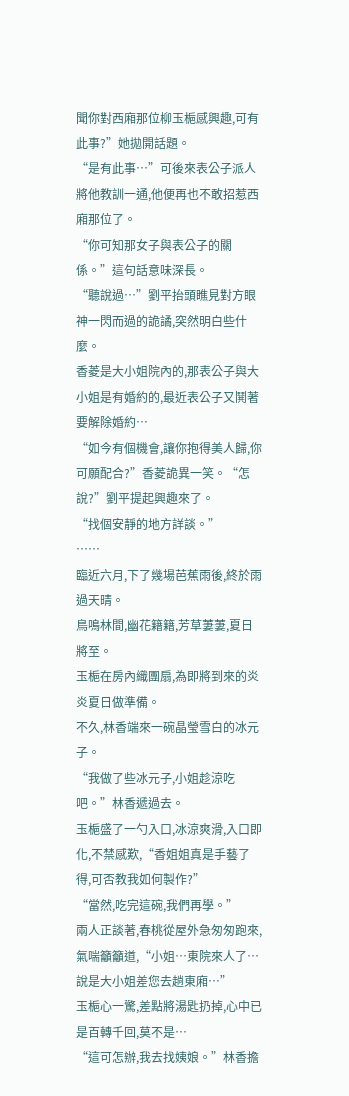聞你對西廂那位柳玉梔感興趣,可有此事?”她拋開話題。
“是有此事…”可後來表公子派人將他教訓一通,他便再也不敢招惹西廂那位了。
“你可知那女子與表公子的關係。”這句話意味深長。
“聽說過…”劉平抬頭瞧見對方眼神一閃而過的詭譎,突然明白些什麼。
香菱是大小姐院內的,那表公子與大小姐是有婚約的,最近表公子又鬨著要解除婚約…
“如今有個機會,讓你抱得美人歸,你可願配合?”香菱詭異一笑。“怎說?”劉平提起興趣來了。
“找個安靜的地方詳談。”
……
臨近六月,下了幾場芭蕉雨後,終於雨過天晴。
鳥鳴林間,幽花籍籍,芳草萋萋,夏日將至。
玉梔在房內織團扇,為即將到來的炎炎夏日做準備。
不久,林香端來一碗晶瑩雪白的冰元子。
“我做了些冰元子,小姐趁涼吃吧。”林香遞過去。
玉梔盛了一勺入口,冰涼爽滑,入口即化,不禁感歎,“香姐姐真是手藝了得,可否教我如何製作?”
“當然,吃完這碗,我們再學。”
兩人正談著,春桃從屋外急匆匆跑來,氣喘籲籲道,“小姐…東院來人了…說是大小姐差您去趟東廂…”
玉梔心一驚,差點將湯匙扔掉,心中已是百轉千回,莫不是…
“這可怎辦,我去找姨娘。”林香擔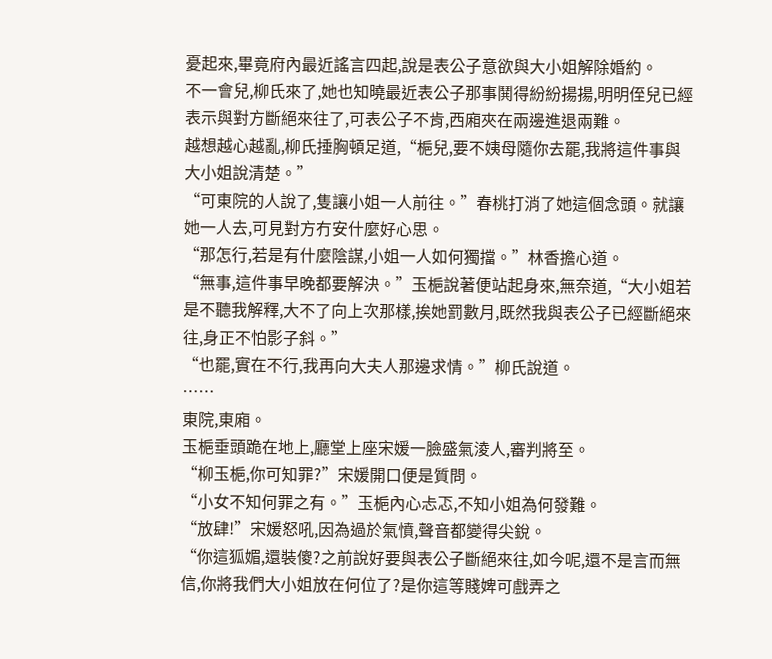憂起來,畢竟府內最近謠言四起,說是表公子意欲與大小姐解除婚約。
不一會兒,柳氏來了,她也知曉最近表公子那事鬨得紛紛揚揚,明明侄兒已經表示與對方斷絕來往了,可表公子不肯,西廂夾在兩邊進退兩難。
越想越心越亂,柳氏捶胸頓足道,“梔兒,要不姨母隨你去罷,我將這件事與大小姐說清楚。”
“可東院的人說了,隻讓小姐一人前往。”春桃打消了她這個念頭。就讓她一人去,可見對方冇安什麼好心思。
“那怎行,若是有什麼陰謀,小姐一人如何獨擋。”林香擔心道。
“無事,這件事早晚都要解決。”玉梔說著便站起身來,無奈道,“大小姐若是不聽我解釋,大不了向上次那樣,挨她罰數月,既然我與表公子已經斷絕來往,身正不怕影子斜。”
“也罷,實在不行,我再向大夫人那邊求情。”柳氏說道。
……
東院,東廂。
玉梔垂頭跪在地上,廳堂上座宋媛一臉盛氣淩人,審判將至。
“柳玉梔,你可知罪?”宋媛開口便是質問。
“小女不知何罪之有。”玉梔內心忐忑,不知小姐為何發難。
“放肆!”宋媛怒吼,因為過於氣憤,聲音都變得尖銳。
“你這狐媚,還裝傻?之前說好要與表公子斷絕來往,如今呢,還不是言而無信,你將我們大小姐放在何位了?是你這等賤婢可戲弄之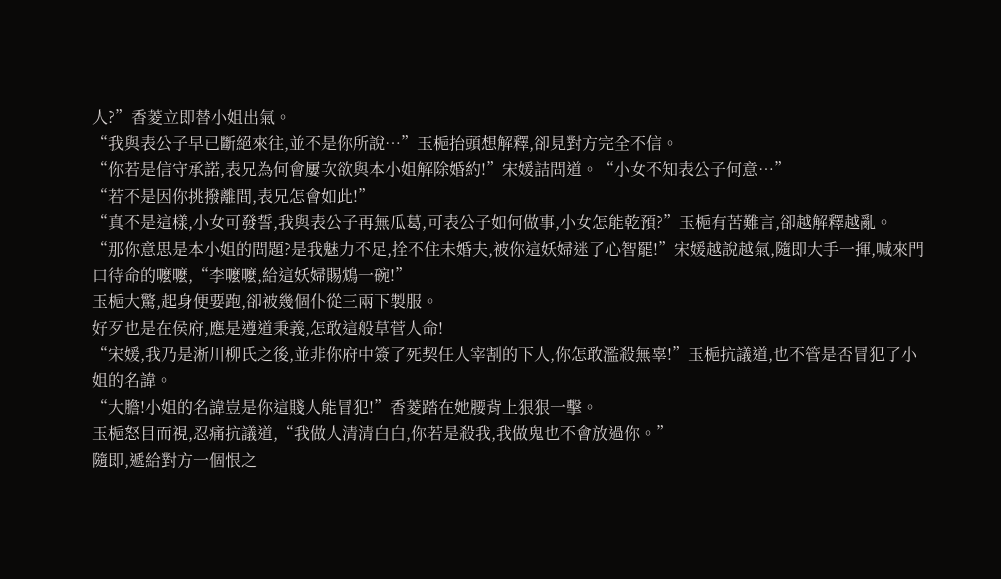人?”香菱立即替小姐出氣。
“我與表公子早已斷絕來往,並不是你所說…”玉梔抬頭想解釋,卻見對方完全不信。
“你若是信守承諾,表兄為何會屢次欲與本小姐解除婚約!”宋媛詰問道。“小女不知表公子何意…”
“若不是因你挑撥離間,表兄怎會如此!”
“真不是這樣,小女可發誓,我與表公子再無瓜葛,可表公子如何做事,小女怎能乾預?”玉梔有苦難言,卻越解釋越亂。
“那你意思是本小姐的問題?是我魅力不足,拴不住未婚夫,被你這妖婦迷了心智罷!”宋媛越說越氣,隨即大手一揮,喊來門口待命的嚒嚒,“李嚒嚒,給這妖婦賜鴆一碗!”
玉梔大驚,起身便要跑,卻被幾個仆從三兩下製服。
好歹也是在侯府,應是遵道秉義,怎敢這般草菅人命!
“宋媛,我乃是淅川柳氏之後,並非你府中簽了死契任人宰割的下人,你怎敢濫殺無辜!”玉梔抗議道,也不管是否冒犯了小姐的名諱。
“大膽!小姐的名諱豈是你這賤人能冒犯!”香菱踏在她腰背上狠狠一擊。
玉梔怒目而視,忍痛抗議道,“我做人清清白白,你若是殺我,我做鬼也不會放過你。”
隨即,遞給對方一個恨之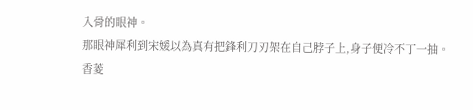入骨的眼神。
那眼神犀利到宋媛以為真有把鋒利刀刃架在自己脖子上,身子便冷不丁一抽。
香菱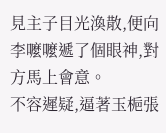見主子目光渙散,便向李嚒嚒遞了個眼神,對方馬上會意。
不容遲疑,逼著玉梔張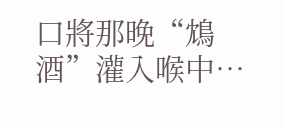口將那晚“鴆酒”灌入喉中…